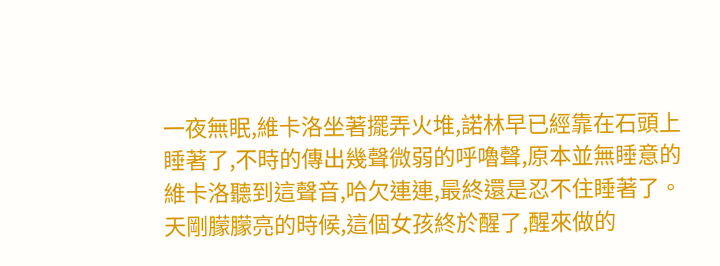一夜無眠,維卡洛坐著擺弄火堆,諾林早已經靠在石頭上睡著了,不時的傳出幾聲微弱的呼嚕聲,原本並無睡意的維卡洛聽到這聲音,哈欠連連,最終還是忍不住睡著了。
天剛朦朦亮的時候,這個女孩終於醒了,醒來做的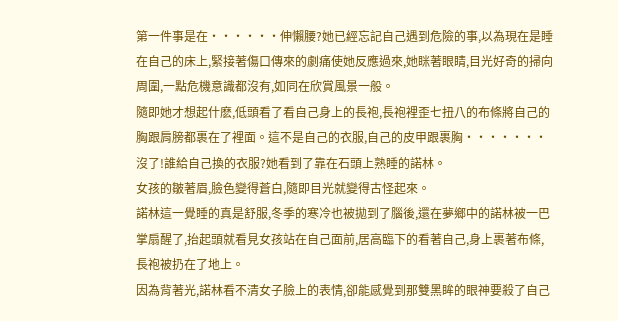第一件事是在・・・・・・伸懶腰?她已經忘記自己遇到危險的事,以為現在是睡在自己的床上,緊接著傷口傳來的劇痛使她反應過來,她眯著眼睛,目光好奇的掃向周圍,一點危機意識都沒有,如同在欣賞風景一般。
隨即她才想起什麽,低頭看了看自己身上的長袍,長袍裡歪七扭八的布條將自己的胸跟肩膀都裹在了裡面。這不是自己的衣服,自己的皮甲跟裹胸・・・・・・・沒了!誰給自己換的衣服?她看到了靠在石頭上熟睡的諾林。
女孩的皺著眉,臉色變得蒼白,隨即目光就變得古怪起來。
諾林這一覺睡的真是舒服,冬季的寒冷也被拋到了腦後,還在夢鄉中的諾林被一巴掌扇醒了,抬起頭就看見女孩站在自己面前,居高臨下的看著自己,身上裹著布條,長袍被扔在了地上。
因為背著光,諾林看不清女子臉上的表情,卻能感覺到那雙黑眸的眼神要殺了自己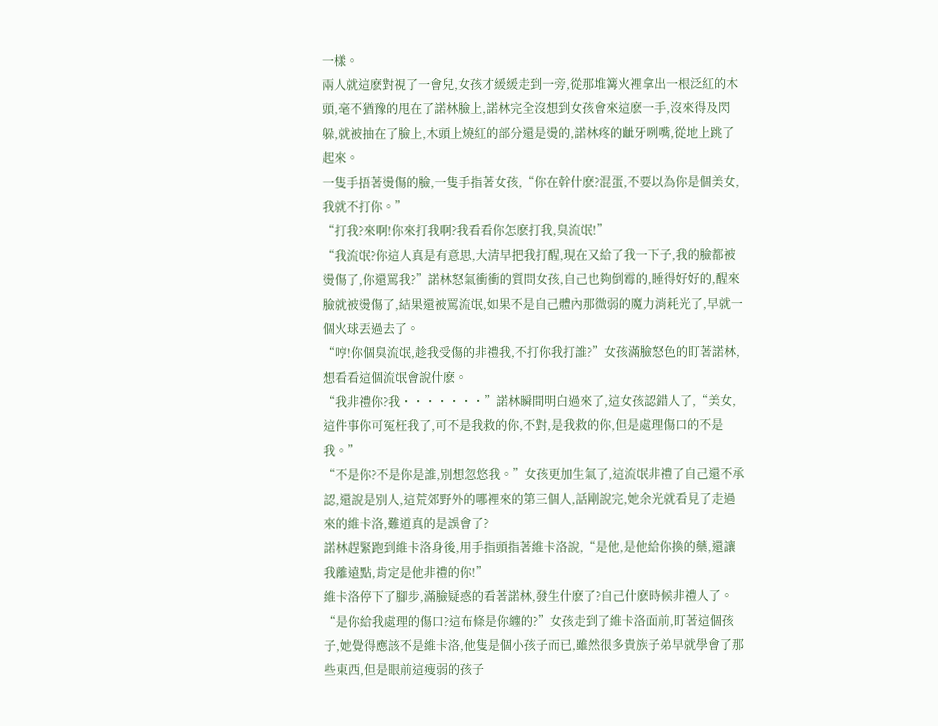一樣。
兩人就這麽對視了一會兒,女孩才緩緩走到一旁,從那堆篝火裡拿出一根泛紅的木頭,毫不猶豫的甩在了諾林臉上,諾林完全沒想到女孩會來這麽一手,沒來得及閃躲,就被抽在了臉上,木頭上燒紅的部分還是燙的,諾林疼的齜牙咧嘴,從地上跳了起來。
一隻手捂著燙傷的臉,一隻手指著女孩,“你在幹什麽?混蛋,不要以為你是個美女,我就不打你。”
“打我?來啊!你來打我啊?我看看你怎麽打我,臭流氓!”
“我流氓?你這人真是有意思,大清早把我打醒,現在又給了我一下子,我的臉都被燙傷了,你還罵我?”諾林怒氣衝衝的質問女孩,自己也夠倒霉的,睡得好好的,醒來臉就被燙傷了,結果還被罵流氓,如果不是自己體內那微弱的魔力消耗光了,早就一個火球丟過去了。
“哼!你個臭流氓,趁我受傷的非禮我,不打你我打誰?”女孩滿臉怒色的盯著諾林,想看看這個流氓會說什麽。
“我非禮你?我・・・・・・・”諾林瞬間明白過來了,這女孩認錯人了,“美女,這件事你可冤枉我了,可不是我救的你,不對,是我救的你,但是處理傷口的不是我。”
“不是你?不是你是誰,別想忽悠我。”女孩更加生氣了,這流氓非禮了自己還不承認,還說是別人,這荒郊野外的哪裡來的第三個人,話剛說完,她余光就看見了走過來的維卡洛,難道真的是誤會了?
諾林趕緊跑到維卡洛身後,用手指頭指著維卡洛說,“是他,是他給你換的藥,還讓我離遠點,肯定是他非禮的你!”
維卡洛停下了腳步,滿臉疑惑的看著諾林,發生什麽了?自己什麽時候非禮人了。
“是你給我處理的傷口?這布條是你纏的?”女孩走到了維卡洛面前,盯著這個孩子,她覺得應該不是維卡洛,他隻是個小孩子而已,雖然很多貴族子弟早就學會了那些東西,但是眼前這瘦弱的孩子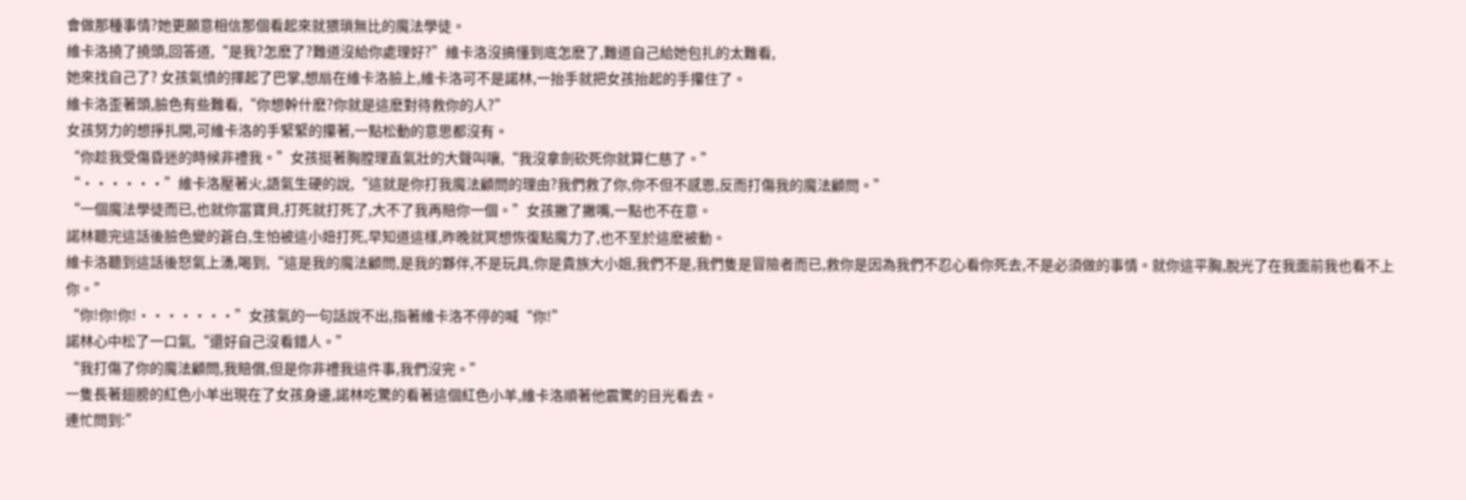會做那種事情?她更願意相信那個看起來就猥瑣無比的魔法學徒。
維卡洛撓了撓頭,回答道,“是我?怎麽了?難道沒給你處理好?”維卡洛沒搞懂到底怎麽了,難道自己給她包扎的太難看,
她來找自己了? 女孩氣憤的揮起了巴掌,想扇在維卡洛臉上,維卡洛可不是諾林,一抬手就把女孩抬起的手攥住了。
維卡洛歪著頭,臉色有些難看,“你想幹什麽?你就是這麽對待救你的人?”
女孩努力的想掙扎開,可維卡洛的手緊緊的攥著,一點松動的意思都沒有。
“你趁我受傷昏迷的時候非禮我。”女孩挺著胸膛理直氣壯的大聲叫嚷,“我沒拿劍砍死你就算仁慈了。”
“・・・・・・”維卡洛壓著火,語氣生硬的說,“這就是你打我魔法顧問的理由?我們救了你,你不但不感恩,反而打傷我的魔法顧問。”
“一個魔法學徒而已,也就你當寶貝,打死就打死了,大不了我再賠你一個。”女孩撇了撇嘴,一點也不在意。
諾林聽完這話後臉色變的蒼白,生怕被這小妞打死,早知道這樣,昨晚就冥想恢復點魔力了,也不至於這麽被動。
維卡洛聽到這話後怒氣上湧,喝到,“這是我的魔法顧問,是我的夥伴,不是玩具,你是貴族大小姐,我們不是,我們隻是冒險者而已,救你是因為我們不忍心看你死去,不是必須做的事情。就你這平胸,脫光了在我面前我也看不上你。”
“你!你!你!・・・・・・・”女孩氣的一句話說不出,指著維卡洛不停的喊“你!”
諾林心中松了一口氣,“還好自己沒看錯人。”
“我打傷了你的魔法顧問,我賠償,但是你非禮我這件事,我們沒完。”
一隻長著翅膀的紅色小羊出現在了女孩身邊,諾林吃驚的看著這個紅色小羊,維卡洛順著他震驚的目光看去。
連忙問到:”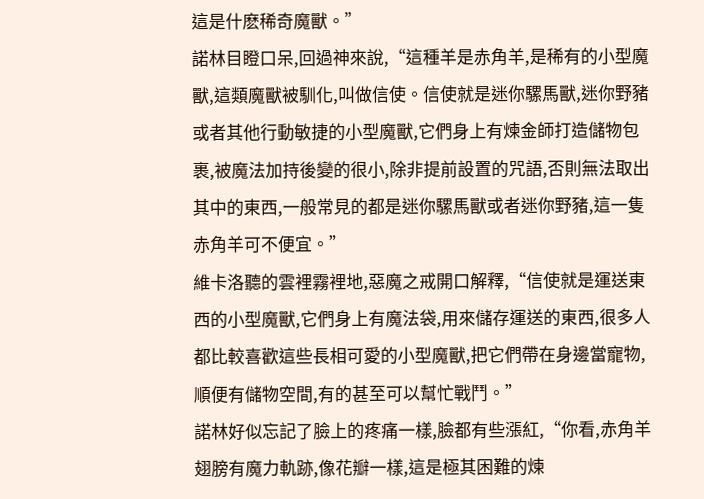這是什麽稀奇魔獸。”
諾林目瞪口呆,回過神來說,“這種羊是赤角羊,是稀有的小型魔獸,這類魔獸被馴化,叫做信使。信使就是迷你騾馬獸,迷你野豬或者其他行動敏捷的小型魔獸,它們身上有煉金師打造儲物包裹,被魔法加持後變的很小,除非提前設置的咒語,否則無法取出其中的東西,一般常見的都是迷你騾馬獸或者迷你野豬,這一隻赤角羊可不便宜。”
維卡洛聽的雲裡霧裡地,惡魔之戒開口解釋,“信使就是運送東西的小型魔獸,它們身上有魔法袋,用來儲存運送的東西,很多人都比較喜歡這些長相可愛的小型魔獸,把它們帶在身邊當寵物,順便有儲物空間,有的甚至可以幫忙戰鬥。”
諾林好似忘記了臉上的疼痛一樣,臉都有些漲紅,“你看,赤角羊翅膀有魔力軌跡,像花瓣一樣,這是極其困難的煉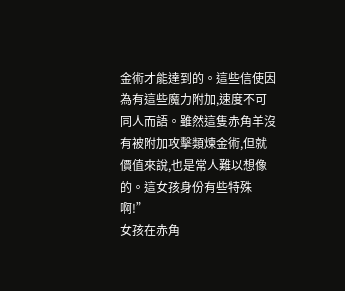金術才能達到的。這些信使因為有這些魔力附加,速度不可同人而語。雖然這隻赤角羊沒有被附加攻擊類煉金術,但就價值來說,也是常人難以想像的。這女孩身份有些特殊啊!”
女孩在赤角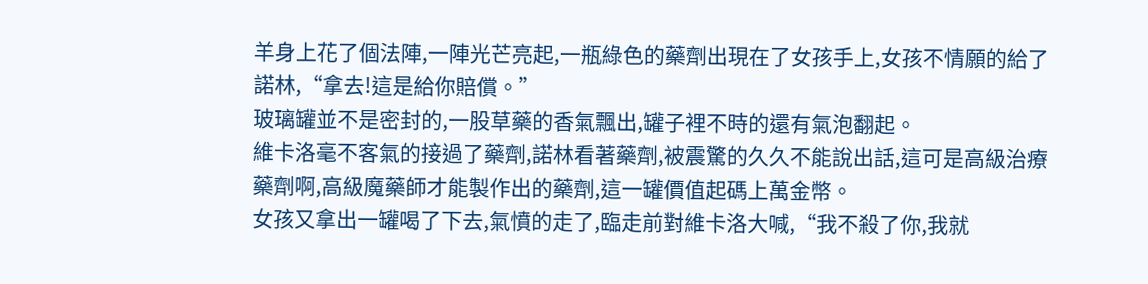羊身上花了個法陣,一陣光芒亮起,一瓶綠色的藥劑出現在了女孩手上,女孩不情願的給了諾林,“拿去!這是給你賠償。”
玻璃罐並不是密封的,一股草藥的香氣飄出,罐子裡不時的還有氣泡翻起。
維卡洛毫不客氣的接過了藥劑,諾林看著藥劑,被震驚的久久不能說出話,這可是高級治療藥劑啊,高級魔藥師才能製作出的藥劑,這一罐價值起碼上萬金幣。
女孩又拿出一罐喝了下去,氣憤的走了,臨走前對維卡洛大喊,“我不殺了你,我就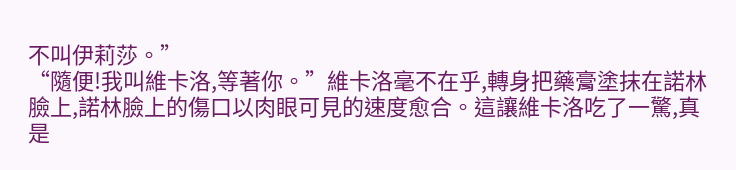不叫伊莉莎。”
“隨便!我叫維卡洛,等著你。”維卡洛毫不在乎,轉身把藥膏塗抹在諾林臉上,諾林臉上的傷口以肉眼可見的速度愈合。這讓維卡洛吃了一驚,真是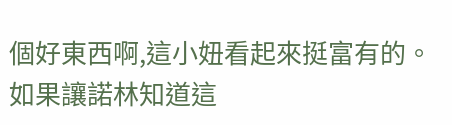個好東西啊,這小妞看起來挺富有的。
如果讓諾林知道這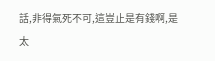話,非得氣死不可,這豈止是有錢啊,是太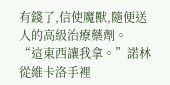有錢了,信使魔獸,隨便送人的高級治療藥劑。
“這東西讓我拿。”諾林從維卡洛手裡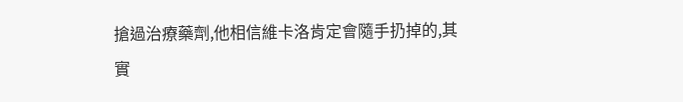搶過治療藥劑,他相信維卡洛肯定會隨手扔掉的,其實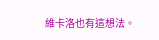維卡洛也有這想法。